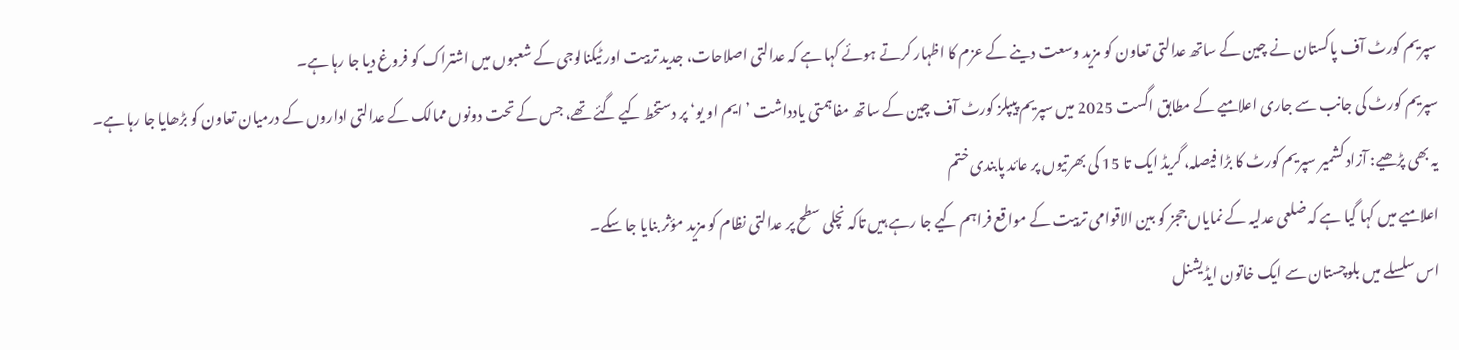سپریم کورٹ آف پاکستان نے چین کے ساتھ عدالتی تعاون کو مزید وسعت دینے کے عزم کا اظہار کرتے ہوئے کہا ہے کہ عدالتی اصلاحات، جدید تربیت اور ٹیکنالوجی کے شعبوں میں اشتراک کو فروغ دیا جا رہا ہے۔
سپریم کورٹ کی جانب سے جاری اعلامیے کے مطابق اگست 2025 میں سپریم پیپلز کورٹ آف چین کے ساتھ مفاہمتی یادداشت ’ایم او یو‘ پر دستخط کیے گئے تھے، جس کے تحت دونوں ممالک کے عدالتی اداروں کے درمیان تعاون کو بڑھایا جا رہا ہے۔
یہ بھی پڑھیے: آزاد کشمیر سپریم کورٹ کا بڑا فیصلہ، گریڈ ایک تا 15 کی بھرتیوں پر عائد پابندی ختم
اعلامیے میں کہا گیا ہے کہ ضلعی عدلیہ کے نمایاں ججز کو بین الاقوامی تربیت کے مواقع فراہم کیے جا رہے ہیں تاکہ نچلی سطح پر عدالتی نظام کو مزید مؤثر بنایا جا سکے۔
اس سلسلے میں بلوچستان سے ایک خاتون ایڈیشنل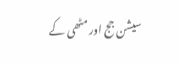سیشن جج اور مٹھی کے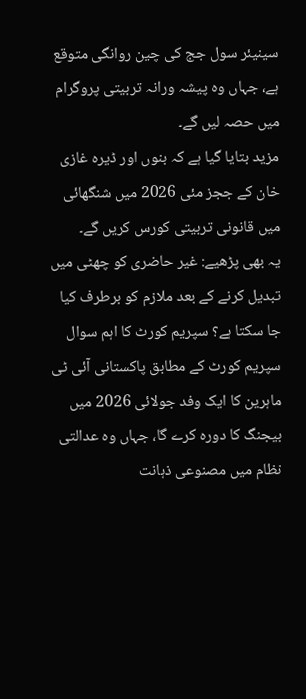سینیئر سول جج کی چین روانگی متوقع ہے، جہاں وہ پیشہ ورانہ تربیتی پروگرام میں حصہ لیں گے۔
مزید بتایا گیا ہے کہ بنوں اور ڈیرہ غازی خان کے ججز مئی 2026 میں شنگھائی میں قانونی تربیتی کورس کریں گے۔
یہ بھی پڑھیے: غیر حاضری کو چھٹی میں تبدیل کرنے کے بعد ملازم کو برطرف کیا جا سکتا ہے؟ سپریم کورٹ کا اہم سوال
سپریم کورٹ کے مطابق پاکستانی آئی ٹی ماہرین کا ایک وفد جولائی 2026 میں بیجنگ کا دورہ کرے گا، جہاں وہ عدالتی نظام میں مصنوعی ذہانت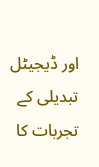اور ڈیجیٹل تبدیلی کے تجربات کا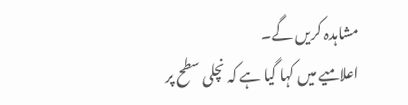مشاہدہ کریں گے۔
اعلامیے میں کہا گیا ہے کہ نچلی سطح پر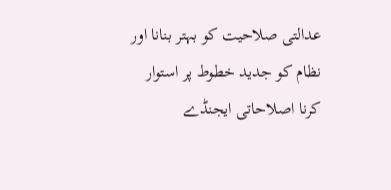عدالتی صلاحیت کو بہتر بنانا اور نظام کو جدید خطوط پر استوار کرنا اصلاحاتی ایجنڈے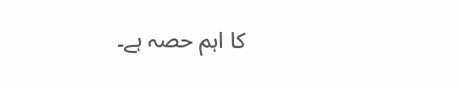کا اہم حصہ ہے۔